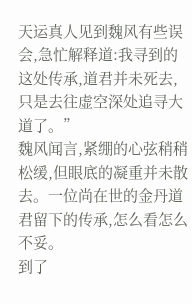天运真人见到魏风有些误会,急忙解释道:我寻到的这处传承,道君并未死去,只是去往虚空深处追寻大道了。”
魏风闻言,紧绷的心弦稍稍松缓,但眼底的凝重并未散去。一位尚在世的金丹道君留下的传承,怎么看怎么不妥。
到了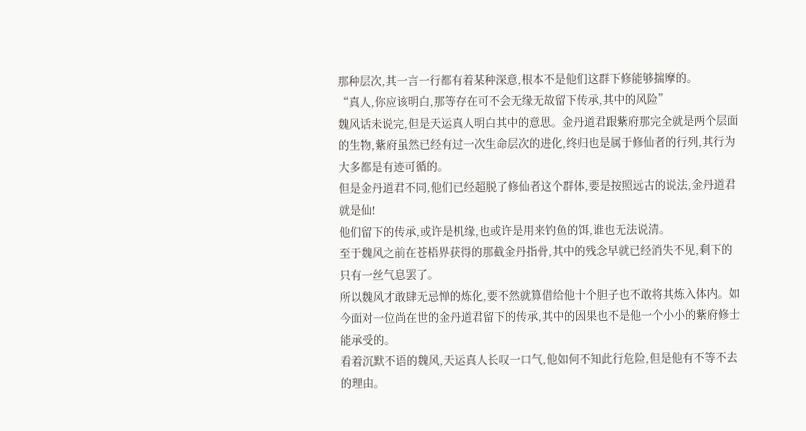那种层次,其一言一行都有着某种深意,根本不是他们这群下修能够揣摩的。
“真人,你应该明白,那等存在可不会无缘无故留下传承,其中的风险”
魏风话未说完,但是天运真人明白其中的意思。金丹道君跟紫府那完全就是两个层面的生物,紫府虽然已经有过一次生命层次的进化,终归也是属于修仙者的行列,其行为大多都是有迹可循的。
但是金丹道君不同,他们已经超脱了修仙者这个群体,要是按照远古的说法,金丹道君就是仙!
他们留下的传承,或许是机缘,也或许是用来钓鱼的饵,谁也无法说清。
至于魏风之前在苍梧界获得的那截金丹指骨,其中的残念早就已经消失不见,剩下的只有一丝气息罢了。
所以魏风才敢肆无忌惮的炼化,要不然就算借给他十个胆子也不敢将其炼入体内。如今面对一位尚在世的金丹道君留下的传承,其中的因果也不是他一个小小的紫府修士能承受的。
看着沉默不语的魏风,天运真人长叹一口气,他如何不知此行危险,但是他有不等不去的理由。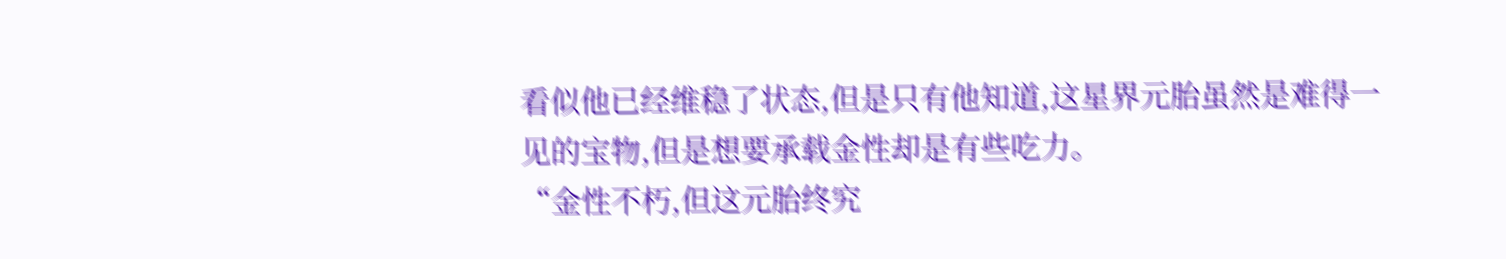看似他已经维稳了状态,但是只有他知道,这星界元胎虽然是难得一见的宝物,但是想要承载金性却是有些吃力。
“金性不朽,但这元胎终究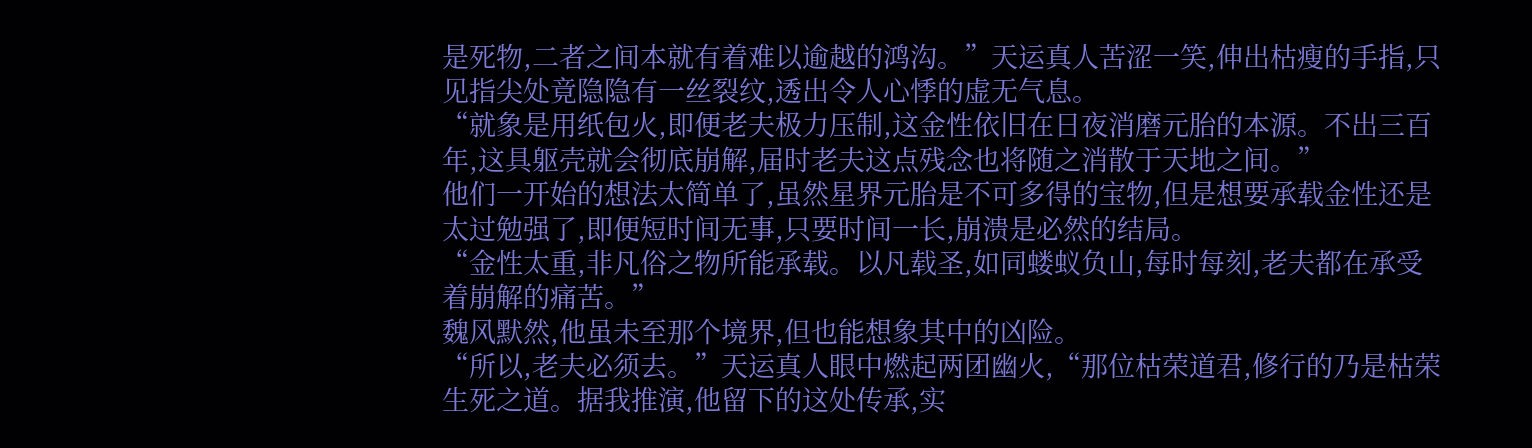是死物,二者之间本就有着难以逾越的鸿沟。”天运真人苦涩一笑,伸出枯瘦的手指,只见指尖处竟隐隐有一丝裂纹,透出令人心悸的虚无气息。
“就象是用纸包火,即便老夫极力压制,这金性依旧在日夜消磨元胎的本源。不出三百年,这具躯壳就会彻底崩解,届时老夫这点残念也将随之消散于天地之间。”
他们一开始的想法太简单了,虽然星界元胎是不可多得的宝物,但是想要承载金性还是太过勉强了,即便短时间无事,只要时间一长,崩溃是必然的结局。
“金性太重,非凡俗之物所能承载。以凡载圣,如同蝼蚁负山,每时每刻,老夫都在承受着崩解的痛苦。”
魏风默然,他虽未至那个境界,但也能想象其中的凶险。
“所以,老夫必须去。”天运真人眼中燃起两团幽火,“那位枯荣道君,修行的乃是枯荣生死之道。据我推演,他留下的这处传承,实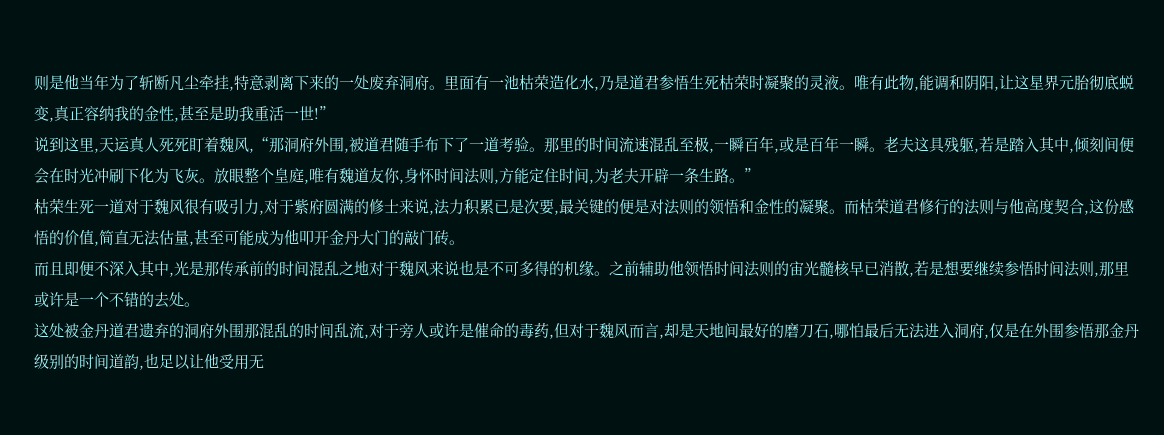则是他当年为了斩断凡尘牵挂,特意剥离下来的一处废弃洞府。里面有一池枯荣造化水,乃是道君参悟生死枯荣时凝聚的灵液。唯有此物,能调和阴阳,让这星界元胎彻底蜕变,真正容纳我的金性,甚至是助我重活一世!”
说到这里,天运真人死死盯着魏风,“那洞府外围,被道君随手布下了一道考验。那里的时间流速混乱至极,一瞬百年,或是百年一瞬。老夫这具残躯,若是踏入其中,倾刻间便会在时光冲刷下化为飞灰。放眼整个皇庭,唯有魏道友你,身怀时间法则,方能定住时间,为老夫开辟一条生路。”
枯荣生死一道对于魏风很有吸引力,对于紫府圆满的修士来说,法力积累已是次要,最关键的便是对法则的领悟和金性的凝聚。而枯荣道君修行的法则与他高度契合,这份感悟的价值,简直无法估量,甚至可能成为他叩开金丹大门的敲门砖。
而且即便不深入其中,光是那传承前的时间混乱之地对于魏风来说也是不可多得的机缘。之前辅助他领悟时间法则的宙光髓核早已消散,若是想要继续参悟时间法则,那里或许是一个不错的去处。
这处被金丹道君遗弃的洞府外围那混乱的时间乱流,对于旁人或许是催命的毒药,但对于魏风而言,却是天地间最好的磨刀石,哪怕最后无法进入洞府,仅是在外围参悟那金丹级别的时间道韵,也足以让他受用无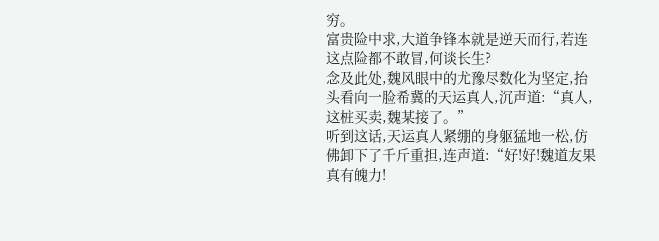穷。
富贵险中求,大道争锋本就是逆天而行,若连这点险都不敢冒,何谈长生?
念及此处,魏风眼中的尤豫尽数化为坚定,抬头看向一脸希冀的天运真人,沉声道:“真人,这桩买卖,魏某接了。”
听到这话,天运真人紧绷的身躯猛地一松,仿佛卸下了千斤重担,连声道:“好!好!魏道友果真有魄力!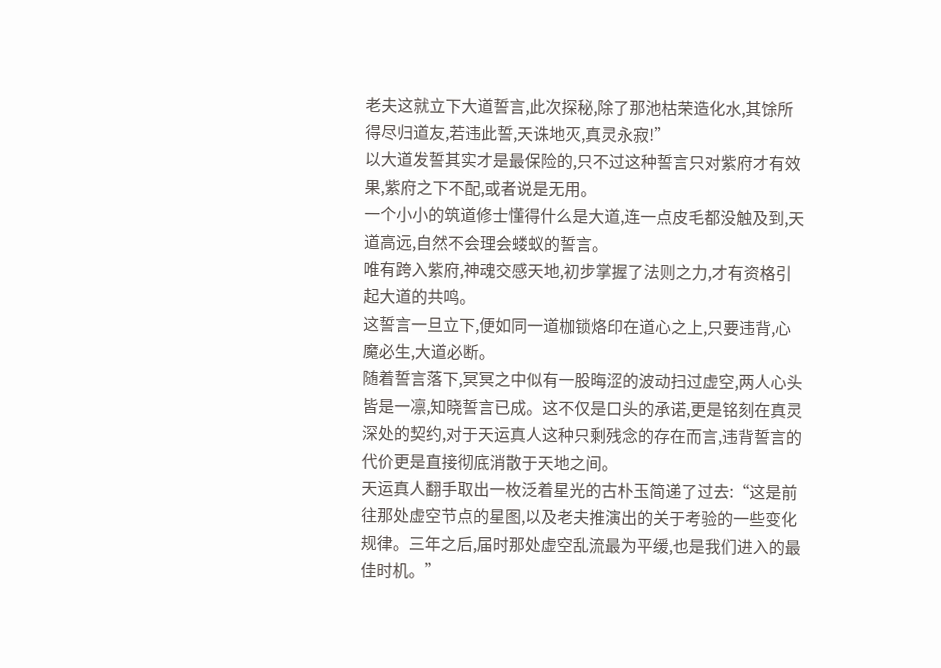老夫这就立下大道誓言,此次探秘,除了那池枯荣造化水,其馀所得尽归道友,若违此誓,天诛地灭,真灵永寂!”
以大道发誓其实才是最保险的,只不过这种誓言只对紫府才有效果,紫府之下不配,或者说是无用。
一个小小的筑道修士懂得什么是大道,连一点皮毛都没触及到,天道高远,自然不会理会蝼蚁的誓言。
唯有跨入紫府,神魂交感天地,初步掌握了法则之力,才有资格引起大道的共鸣。
这誓言一旦立下,便如同一道枷锁烙印在道心之上,只要违背,心魔必生,大道必断。
随着誓言落下,冥冥之中似有一股晦涩的波动扫过虚空,两人心头皆是一凛,知晓誓言已成。这不仅是口头的承诺,更是铭刻在真灵深处的契约,对于天运真人这种只剩残念的存在而言,违背誓言的代价更是直接彻底消散于天地之间。
天运真人翻手取出一枚泛着星光的古朴玉简递了过去:“这是前往那处虚空节点的星图,以及老夫推演出的关于考验的一些变化规律。三年之后,届时那处虚空乱流最为平缓,也是我们进入的最佳时机。”